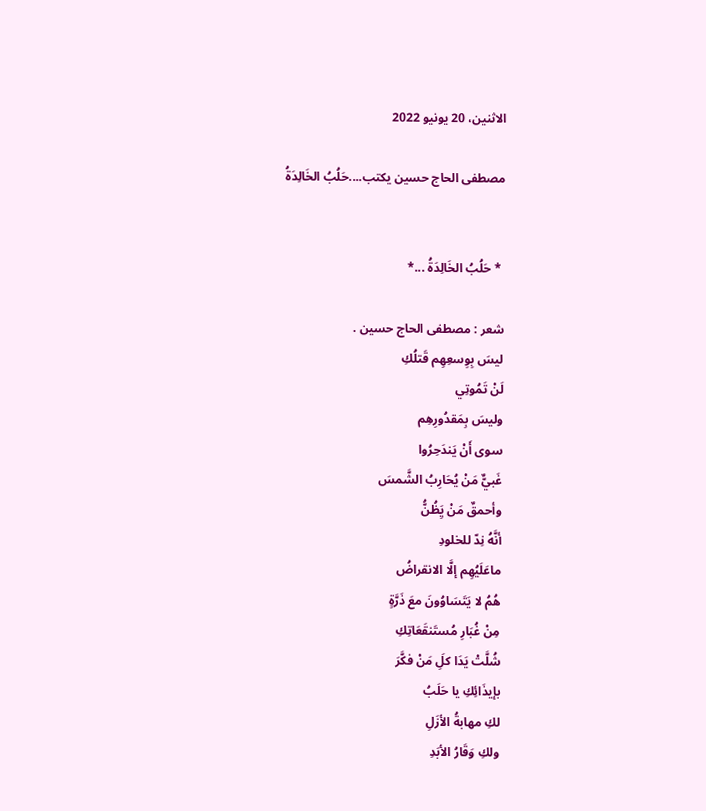الاثنين، 20 يونيو 2022

مصطفى الحاج حسين يكتب....حَلُبُ الخَالِدَةُ


 * حَلُبُ الخَالِدَةُ ...*

شعر : مصطفى الحاج حسين .
ليسَ بِوِسعِهِم قَتلُكِ
لَنْ تَمُوتِي
وليسَ بِمَقدُورِهِم
سوى أَنْ يَندَحِرُوا
غَبيٌّ مَنْ يُحَارِبُ الشَّمسَ
وأحمقٌ مَنْ يَِظُنُّ
أنَّهُ نِدّ للخلودِ
ماعَلَيُهِم إلَّا الانقراضُ
هُمُ لا يَتَسَاوُونَ معَ ذَرَّةٍ
مِنْ غُبَارِ مُستَنقَعَاتِكِ
شُلَّتْ يَدَا كلَِ مَنْ فكَّرَ
بإيذَائِكِ يا حَلَبُ
لكِ مهابةُ الأزَلِ
ولكِ وَقَارُ الأبَدِ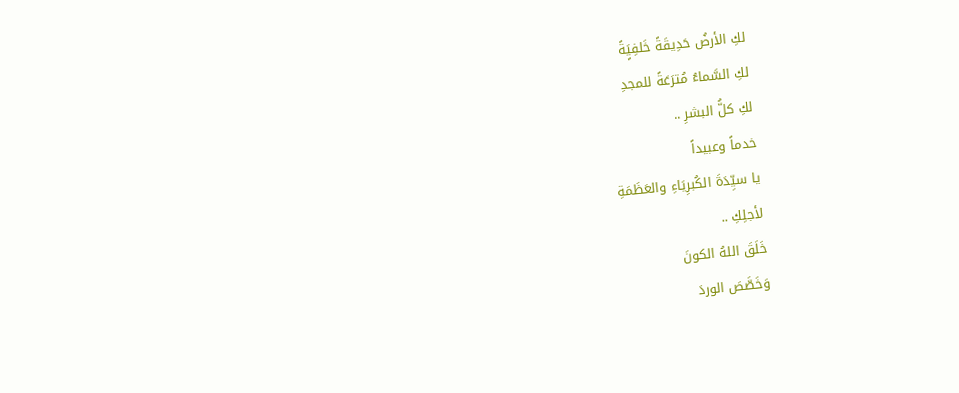لكِ الأرضُ حَدِيقَةً خَلفِيٍَةً
لكِ السَّماءُ مُترَعَةً للمجدِ
لكِ كلُّ البشرِ ..
خدماً وعبيداً
يا سيِّدَةَ الكُبرِيَاءِ والعَظَمَةِ
لأجلِكِ ..
خَلَقَ اللهُ الكونَ
وَخَصَّصَ الوردَ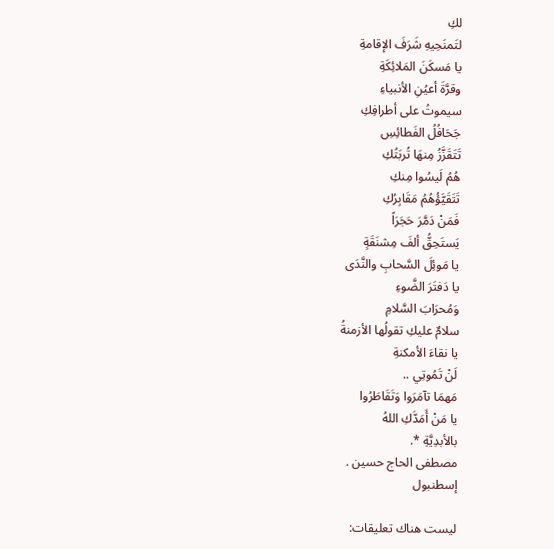لكِ
لتَمنَحِيهِ شَرَفَ الإقامةِ
يا مَسكَنَ المَلائِكَةِ
وقرَّةَ أعيُنِ الأنبياءِ
سيموتُ على أطرافِكِ
جَحَافُلُ الفَطائِسِ
تَتَقَزَّزُ مِنهَا تُربَتُكِ
هُمُ لَيسُوا مِنكِ
تَتَقَيَّؤُهُمُ مَقَابِرُكِ
فَمَنْ دَمَّرَ حَجَرَاً
يَستَحِقُّ ألفَ مِشنَقَةٍ
يا مَوئِلَ السَّحابِ والنَّدَى
يا دَفتَرَ الضَّوءِ
وَمُحرَابَ السَّلامِ
سلامٌ عليكِ تقولُها الأزمنةُ
يا نقاءَ الأمكنةِ
لَنْ تَمُوتِي ..
مَهمَا تآمَرَوا وَتَقَاطَرُوا
يا مَنْ أَمَدَّكِ اللهُ
بالأبدِيَّةِ *.
مصطفى الحاج حسين .
إسطنبول

ليست هناك تعليقات: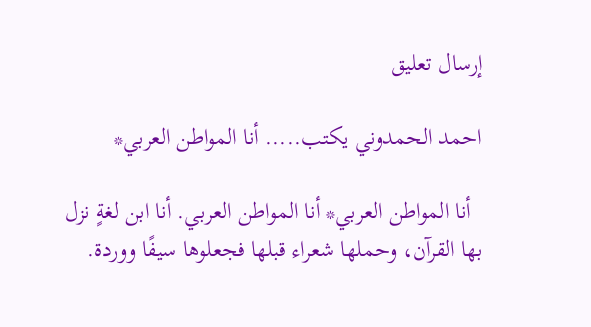إرسال تعليق

احمد الحمدوني يكتب..... أنا المواطن العربي*

  أنا المواطن العربي* أنا المواطن العربي. أنا ابن لغةٍ نزل بها القرآن، وحملها شعراء قبلها فجعلوها سيفًا ووردة.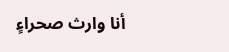أنا وارث صحراءٍ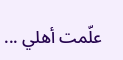علّمت أهلي ...